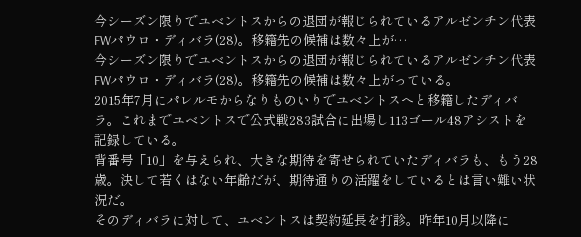今シーズン限りでユベントスからの退団が報じられているアルゼンチン代表FWパウロ・ディバラ(28)。移籍先の候補は数々上が…
今シーズン限りでユベントスからの退団が報じられているアルゼンチン代表FWパウロ・ディバラ(28)。移籍先の候補は数々上がっている。
2015年7月にパレルモからなりものいりでユベントスへと移籍したディバラ。これまでユベントスで公式戦283試合に出場し113ゴール48アシストを記録している。
背番号「10」を与えられ、大きな期待を寄せられていたディバラも、もう28歳。決して若くはない年齢だが、期待通りの活躍をしているとは言い難い状況だ。
そのディバラに対して、ユベントスは契約延長を打診。昨年10月以降に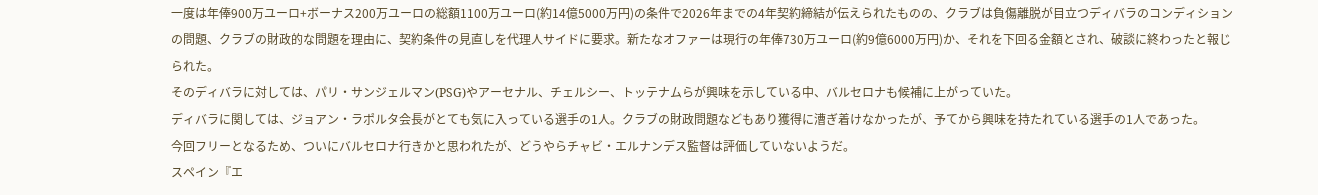一度は年俸900万ユーロ+ボーナス200万ユーロの総額1100万ユーロ(約14億5000万円)の条件で2026年までの4年契約締結が伝えられたものの、クラブは負傷離脱が目立つディバラのコンディションの問題、クラブの財政的な問題を理由に、契約条件の見直しを代理人サイドに要求。新たなオファーは現行の年俸730万ユーロ(約9億6000万円)か、それを下回る金額とされ、破談に終わったと報じられた。
そのディバラに対しては、パリ・サンジェルマン(PSG)やアーセナル、チェルシー、トッテナムらが興味を示している中、バルセロナも候補に上がっていた。
ディバラに関しては、ジョアン・ラポルタ会長がとても気に入っている選手の1人。クラブの財政問題などもあり獲得に漕ぎ着けなかったが、予てから興味を持たれている選手の1人であった。
今回フリーとなるため、ついにバルセロナ行きかと思われたが、どうやらチャビ・エルナンデス監督は評価していないようだ。
スペイン『エ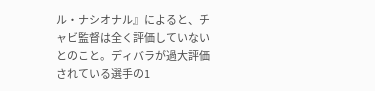ル・ナシオナル』によると、チャビ監督は全く評価していないとのこと。ディバラが過大評価されている選手の1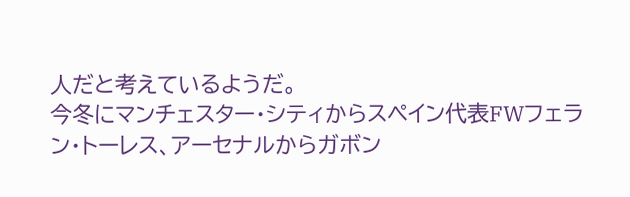人だと考えているようだ。
今冬にマンチェスター・シティからスペイン代表FWフェラン・トーレス、アーセナルからガボン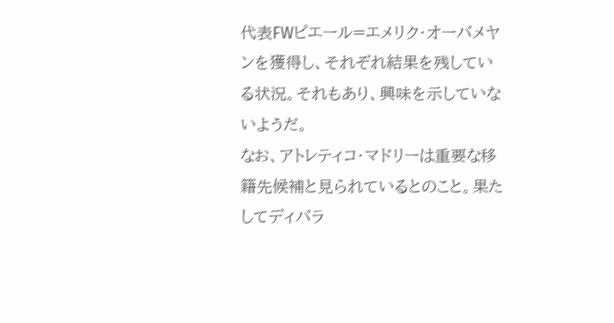代表FWピエール=エメリク・オーバメヤンを獲得し、それぞれ結果を残している状況。それもあり、興味を示していないようだ。
なお、アトレティコ・マドリーは重要な移籍先候補と見られているとのこと。果たしてディバラ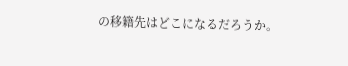の移籍先はどこになるだろうか。